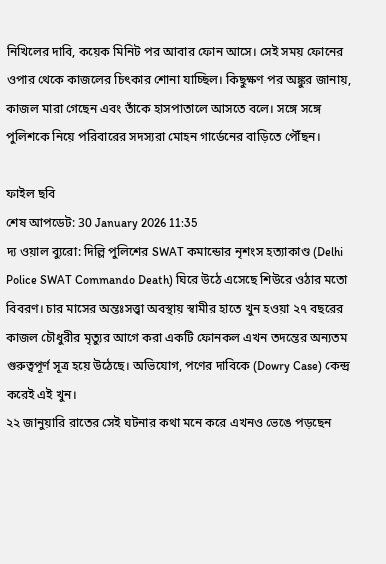নিখিলের দাবি, কয়েক মিনিট পর আবার ফোন আসে। সেই সময় ফোনের ওপার থেকে কাজলের চিৎকার শোনা যাচ্ছিল। কিছুক্ষণ পর অঙ্কুর জানায়, কাজল মারা গেছেন এবং তাঁকে হাসপাতালে আসতে বলে। সঙ্গে সঙ্গে পুলিশকে নিয়ে পরিবারের সদস্যরা মোহন গার্ডেনের বাড়িতে পৌঁছন।

ফাইল ছবি
শেষ আপডেট: 30 January 2026 11:35
দ্য ওয়াল ব্যুরো: দিল্লি পুলিশের SWAT কমান্ডোর নৃশংস হত্যাকাণ্ড (Delhi Police SWAT Commando Death) ঘিরে উঠে এসেছে শিউরে ওঠার মতো বিবরণ। চার মাসের অন্তঃসত্ত্বা অবস্থায় স্বামীর হাতে খুন হওয়া ২৭ বছরের কাজল চৌধুরীর মৃত্যুর আগে করা একটি ফোনকল এখন তদন্তের অন্যতম গুরুত্বপূর্ণ সূত্র হয়ে উঠেছে। অভিযোগ, পণের দাবিকে (Dowry Case) কেন্দ্র করেই এই খুন।
২২ জানুয়ারি রাতের সেই ঘটনার কথা মনে করে এখনও ভেঙে পড়ছেন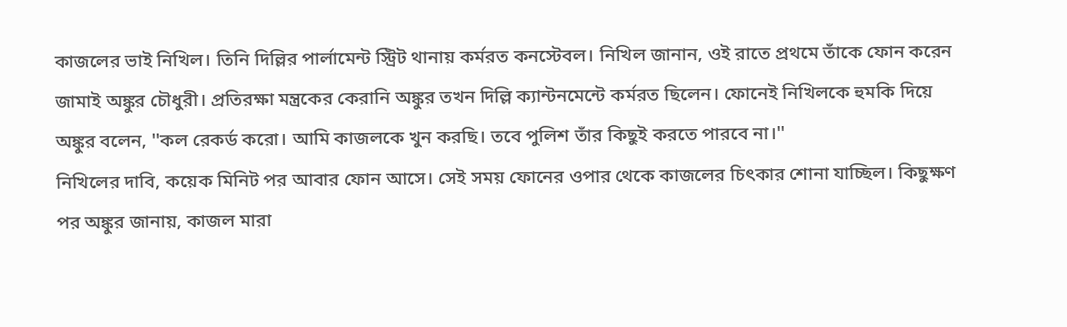কাজলের ভাই নিখিল। তিনি দিল্লির পার্লামেন্ট স্ট্রিট থানায় কর্মরত কনস্টেবল। নিখিল জানান, ওই রাতে প্রথমে তাঁকে ফোন করেন জামাই অঙ্কুর চৌধুরী। প্রতিরক্ষা মন্ত্রকের কেরানি অঙ্কুর তখন দিল্লি ক্যান্টনমেন্টে কর্মরত ছিলেন। ফোনেই নিখিলকে হুমকি দিয়ে অঙ্কুর বলেন, ''কল রেকর্ড করো। আমি কাজলকে খুন করছি। তবে পুলিশ তাঁর কিছুই করতে পারবে না।''
নিখিলের দাবি, কয়েক মিনিট পর আবার ফোন আসে। সেই সময় ফোনের ওপার থেকে কাজলের চিৎকার শোনা যাচ্ছিল। কিছুক্ষণ পর অঙ্কুর জানায়, কাজল মারা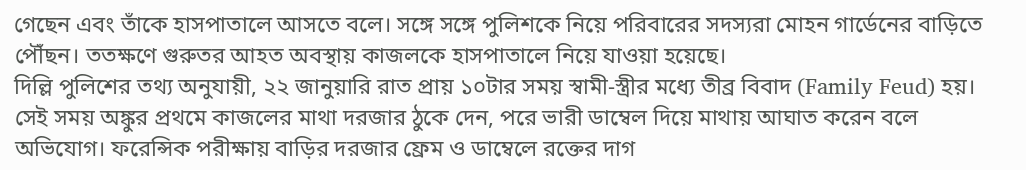গেছেন এবং তাঁকে হাসপাতালে আসতে বলে। সঙ্গে সঙ্গে পুলিশকে নিয়ে পরিবারের সদস্যরা মোহন গার্ডেনের বাড়িতে পৌঁছন। ততক্ষণে গুরুতর আহত অবস্থায় কাজলকে হাসপাতালে নিয়ে যাওয়া হয়েছে।
দিল্লি পুলিশের তথ্য অনুযায়ী, ২২ জানুয়ারি রাত প্রায় ১০টার সময় স্বামী-স্ত্রীর মধ্যে তীব্র বিবাদ (Family Feud) হয়। সেই সময় অঙ্কুর প্রথমে কাজলের মাথা দরজার ঠুকে দেন, পরে ভারী ডাম্বেল দিয়ে মাথায় আঘাত করেন বলে অভিযোগ। ফরেন্সিক পরীক্ষায় বাড়ির দরজার ফ্রেম ও ডাম্বেলে রক্তের দাগ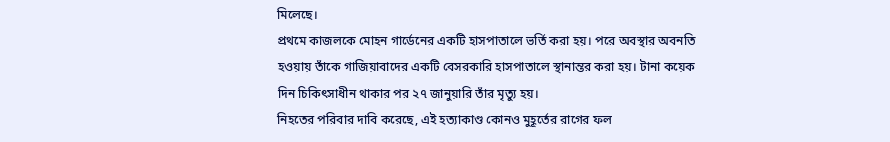মিলেছে।
প্রথমে কাজলকে মোহন গার্ডেনের একটি হাসপাতালে ভর্তি করা হয়। পরে অবস্থার অবনতি হওয়ায় তাঁকে গাজিয়াবাদের একটি বেসরকারি হাসপাতালে স্থানান্তর করা হয়। টানা কয়েক দিন চিকিৎসাধীন থাকার পর ২৭ জানুয়ারি তাঁর মৃত্যু হয়।
নিহতের পরিবার দাবি করেছে, এই হত্যাকাণ্ড কোনও মুহূর্তের রাগের ফল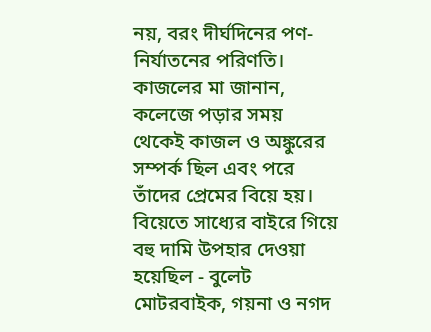নয়, বরং দীর্ঘদিনের পণ-নির্যাতনের পরিণতি। কাজলের মা জানান, কলেজে পড়ার সময় থেকেই কাজল ও অঙ্কুরের সম্পর্ক ছিল এবং পরে তাঁদের প্রেমের বিয়ে হয়। বিয়েতে সাধ্যের বাইরে গিয়ে বহু দামি উপহার দেওয়া হয়েছিল - বুলেট মোটরবাইক, গয়না ও নগদ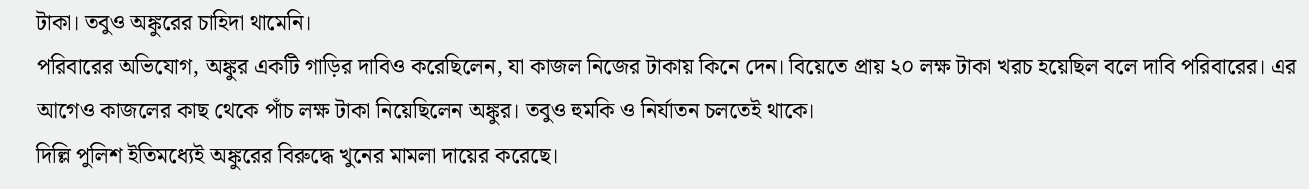টাকা। তবুও অঙ্কুরের চাহিদা থামেনি।
পরিবারের অভিযোগ, অঙ্কুর একটি গাড়ির দাবিও করেছিলেন, যা কাজল নিজের টাকায় কিনে দেন। বিয়েতে প্রায় ২০ লক্ষ টাকা খরচ হয়েছিল বলে দাবি পরিবারের। এর আগেও কাজলের কাছ থেকে পাঁচ লক্ষ টাকা নিয়েছিলেন অঙ্কুর। তবুও হুমকি ও নির্যাতন চলতেই থাকে।
দিল্লি পুলিশ ইতিমধ্যেই অঙ্কুরের বিরুদ্ধে খুনের মামলা দায়ের করেছে।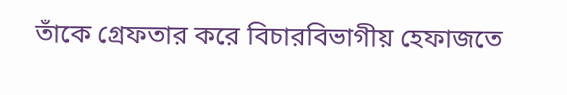তাঁকে গ্রেফতার করে বিচারবিভাগীয় হেফাজতে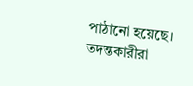পাঠানো হয়েছে। তদন্তকারীরা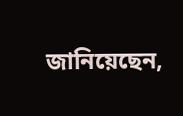জানিয়েছেন,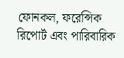ফোনকল, ফরেন্সিক রিপোর্ট এবং পারিবারিক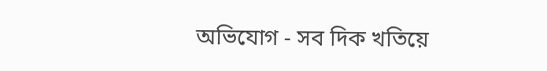অভিযোগ - সব দিক খতিয়ে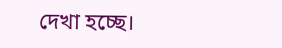দেখা হচ্ছে।